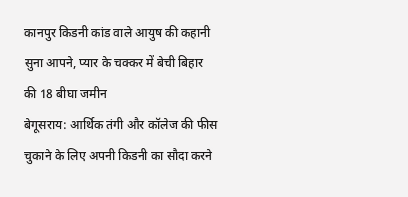कानपुर किडनी कांड वाले आयुष की कहानी सुना आपने, प्यार के चक्कर में बेची बिहार की 18 बीघा जमीन
बेगूसराय: आर्थिक तंगी और कॉलेज की फीस चुकाने के लिए अपनी किडनी का सौदा करने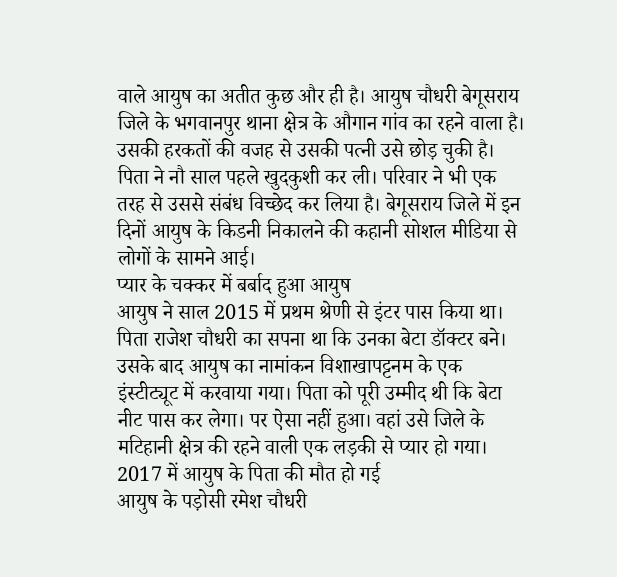वाले आयुष का अतीत कुछ और ही है। आयुष चौधरी बेगूसराय जिले के भगवानपुर थाना क्षेत्र के औगान गांव का रहने वाला है। उसकी हरकतों की वजह से उसकी पत्नी उसे छोड़ चुकी है। पिता ने नौ साल पहले खुदकुशी कर ली। परिवार ने भी एक तरह से उससे संबंध विच्छेद कर लिया है। बेगूसराय जिले में इन दिनों आयुष के किडनी निकालने की कहानी सोशल मीडिया से लोगों के सामने आई।
प्यार के चक्कर में बर्बाद हुआ आयुष
आयुष ने साल 2015 में प्रथम श्रेणी से इंटर पास किया था। पिता राजेश चौधरी का सपना था कि उनका बेटा डॉक्टर बने। उसके बाद आयुष का नामांकन विशाखापट्टनम के एक इंस्टीट्यूट में करवाया गया। पिता को पूरी उम्मीद थी कि बेटा नीट पास कर लेगा। पर ऐसा नहीं हुआ। वहां उसे जिले के मटिहानी क्षेत्र की रहने वाली एक लड़की से प्यार हो गया।
2017 में आयुष के पिता की मौत हो गई
आयुष के पड़ोसी रमेश चौधरी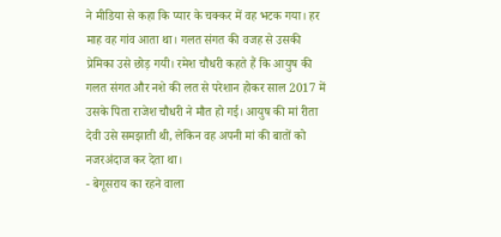ने मीडिया से कहा कि प्यार के चक्कर में वह भटक गया। हर माह वह गांव आता था। गलत संगत की वजह से उसकी प्रेमिका उसे छोड़ गयी। रमेश चौधरी कहते हैं कि आयुष की गलत संगत और नशे की लत से परेशान होकर साल 2017 में उसके पिता राजेश चौधरी ने मौत हो गई। आयुष की मां रीता देवी उसे समझाती थी, लेकिन वह अपनी मां की बातों को नजरअंदाज कर देता था।
- बेगूसराय का रहने वाला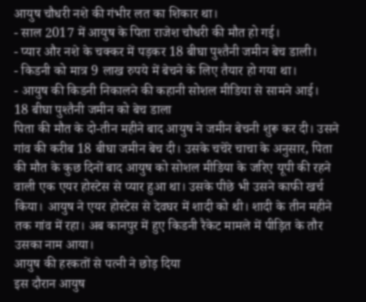आयुष चौधरी नशे की गंभीर लत का शिकार था।
- साल 2017 में आयुष के पिता राजेश चौधरी की मौत हो गई।
- प्यार और नशे के चक्कर में पड़कर 18 बीघा पुश्तैनी जमीन बेच डाली।
- किडनी को मात्र 9 लाख रुपये में बेचने के लिए तैयार हो गया था।
- आयुष की किडनी निकालने की कहानी सोशल मीडिया से सामने आई।
18 बीघा पुश्तैनी जमीन को बेच डाला
पिता की मौत के दो-तीन महीने बाद आयुष ने जमीन बेचनी शुरू कर दी। उसने गांव की करीब 18 बीघा जमीन बेच दी। उसके चचेरे चाचा के अनुसार, पिता की मौत के कुछ दिनों बाद आयुष को सोशल मीडिया के जरिए यूपी की रहने वाली एक एयर होस्टेस से प्यार हुआ था। उसके पीछे भी उसने काफी खर्च किया। आयुष ने एयर होस्टेस से देवघर में शादी को थी। शादी के तीन महीने तक गांव में रहा। अब कानपुर में हुए किडनी रैकेट मामले में पीड़ित के तौर उसका नाम आया।
आयुष की हरकतों से पत्नी ने छोड़ दिया
इस दौरान आयुष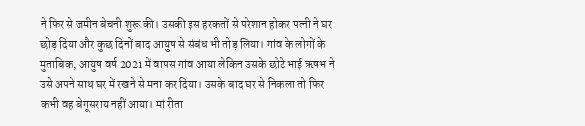ने फिर से जमीन बेचनी शुरू की। उसकी इस हरकतों से परेशान होकर पत्नी ने घर छोड़ दिया और कुछ दिनों बाद आयुष से संबंध भी तोड़ लिया। गांव के लोगों के मुताबिक, आयुष वर्ष 2021 में वापस गांव आया लेकिन उसके छोटे भाई ऋषभ ने उसे अपने साथ घर में रखने से मना कर दिया। उसके बाद घर से निकला तो फिर कभी वह बेगूसराय नहीं आया। मां रीता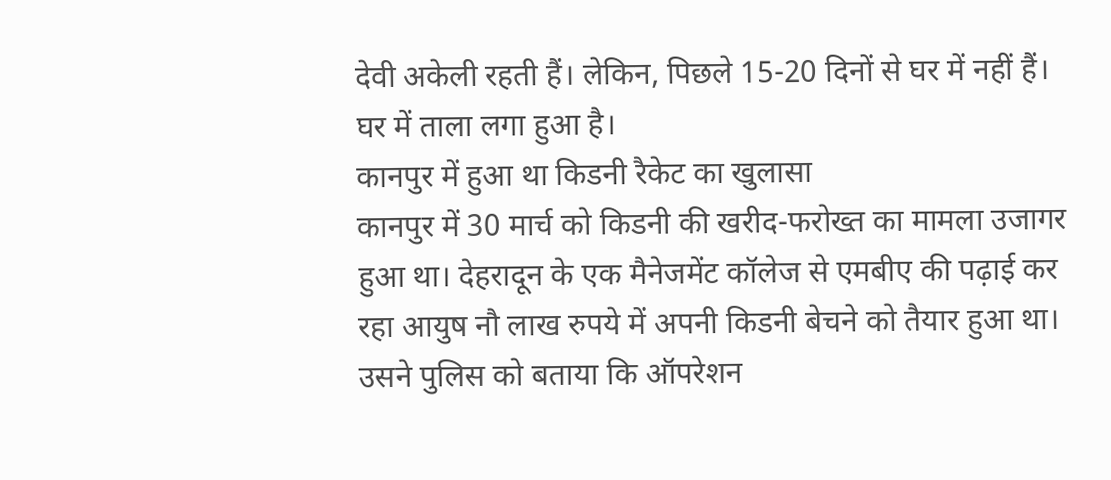देवी अकेली रहती हैं। लेकिन, पिछले 15-20 दिनों से घर में नहीं हैं। घर में ताला लगा हुआ है।
कानपुर में हुआ था किडनी रैकेट का खुलासा
कानपुर में 30 मार्च को किडनी की खरीद-फरोख्त का मामला उजागर हुआ था। देहरादून के एक मैनेजमेंट कॉलेज से एमबीए की पढ़ाई कर रहा आयुष नौ लाख रुपये में अपनी किडनी बेचने को तैयार हुआ था। उसने पुलिस को बताया कि ऑपरेशन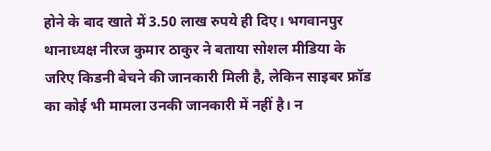होने के बाद खाते में 3.50 लाख रुपये ही दिए। भगवानपुर थानाध्यक्ष नीरज कुमार ठाकुर ने बताया सोशल मीडिया के जरिए किडनी बेचने की जानकारी मिली है, लेकिन साइबर फ्रॉड का कोई भी मामला उनकी जानकारी में नहीं है। न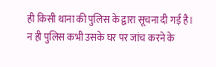ही किसी थाना की पुलिस के द्वारा सूचना दी गई है। न ही पुलिस कभी उसके घर पर जांच करने के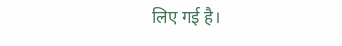लिए गई है।